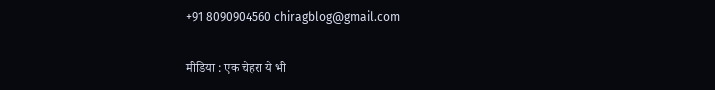+91 8090904560 chiragblog@gmail.com

मीडिया : एक चेहरा ये भी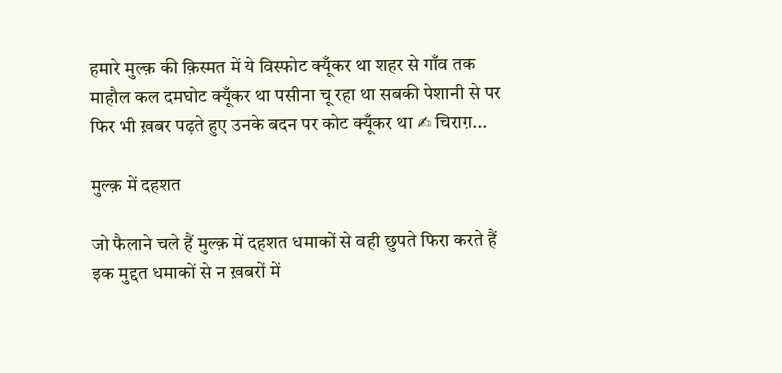हमारे मुल्क़ की क़िस्मत में ये विस्फोट क्यूँकर था शहर से गाँव तक माहौल कल दमघोट क्यूँकर था पसीना चू रहा था सबकी पेशानी से पर फिर भी ख़बर पढ़ते हुए उनके बदन पर कोट क्यूँकर था ✍ चिराग़...

मुल्क़ में दहशत

जो फैलाने चले हैं मुल्क़ में दहशत धमाकों से वही छुपते फिरा करते हैं इक मुद्दत धमाकों से न ख़बरों में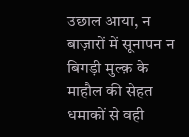उछाल आया, न बाज़ारों में सूनापन न बिगड़ी मुल्क़ के माहौल की सेहत धमाकों से वही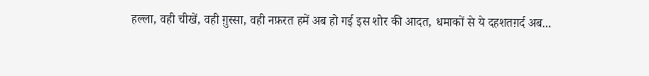हल्ला, वही चीखें, वही ग़ुस्सा, वही नफ़रत हमें अब हो गई इस शोर की आदत, धमाकों से ये दहशतग़र्द अब...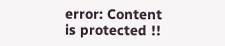error: Content is protected !!